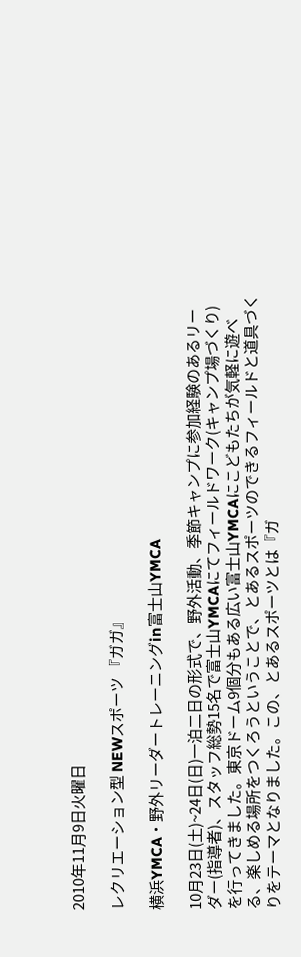2010年11月9日火曜日

レクリエーション型 NEWスポーツ 『ガガ』

横浜YMCA・野外リーダートレーニングin富士山YMCA

10月23日(土)~24日(日)一泊二日の形式で、野外活動、季節キャンプに参加経験のあるリーダー(指導者)、スタッフ総勢15名で富士山YMCAにてフィールドワーク(キャンプ場づくり)を行ってきました。東京ドーム9個分もある広い富士山YMCAにこどもたちが気軽に遊べる、楽しめる場所をつくろうということで、とあるスポーツのできるフィールドと道具づくりをテーマとなりました。この、とあるスポーツとは『ガ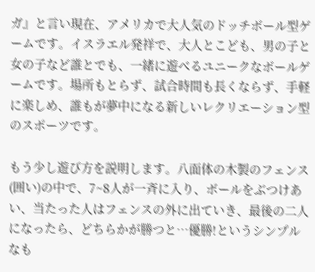ガ』と言い現在、アメリカで大人気のドッチボール型ゲームです。イスラエル発祥で、大人とこども、男の子と女の子など誰とでも、一緒に遊べるユニークなボールゲームです。場所もとらず、試合時間も長くならず、手軽に楽しめ、誰もが夢中になる新しいレクリエーション型のスポーツです。

もう少し遊び方を説明します。八面体の木製のフェンス(囲い)の中で、7~8人が一斉に入り、ボールをぶつけあい、当たった人はフェンスの外に出ていき、最後の二人になったら、どちらかが勝つと…優勝!というシンプルなも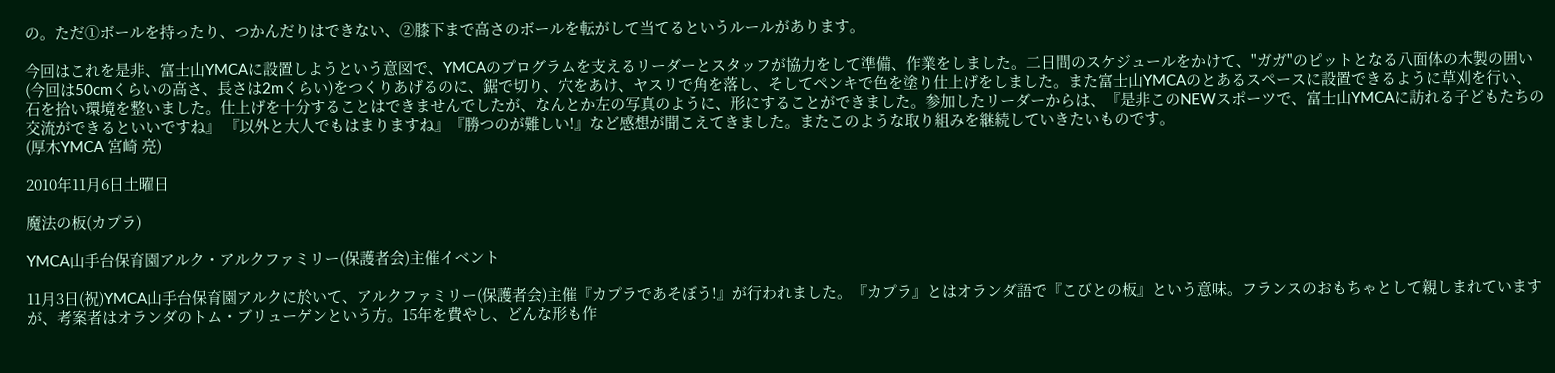の。ただ①ボールを持ったり、つかんだりはできない、②膝下まで高さのボールを転がして当てるというルールがあります。

今回はこれを是非、富士山YMCAに設置しようという意図で、YMCAのプログラムを支えるリーダーとスタッフが協力をして準備、作業をしました。二日間のスケジュールをかけて、"ガガ"のピットとなる八面体の木製の囲い(今回は50cmくらいの高さ、長さは2mくらい)をつくりあげるのに、鋸で切り、穴をあけ、ヤスリで角を落し、そしてペンキで色を塗り仕上げをしました。また富士山YMCAのとあるスペースに設置できるように草刈を行い、石を拾い環境を整いました。仕上げを十分することはできませんでしたが、なんとか左の写真のように、形にすることができました。参加したリーダーからは、『是非このNEWスポーツで、富士山YMCAに訪れる子どもたちの交流ができるといいですね』 『以外と大人でもはまりますね』『勝つのが難しい!』など感想が聞こえてきました。またこのような取り組みを継続していきたいものです。
(厚木YMCA 宮崎 亮)

2010年11月6日土曜日

魔法の板(カプラ)

YMCA山手台保育園アルク・アルクファミリー(保護者会)主催イベント

11月3日(祝)YMCA山手台保育園アルクに於いて、アルクファミリー(保護者会)主催『カプラであそぼう!』が行われました。『カプラ』とはオランダ語で『こびとの板』という意味。フランスのおもちゃとして親しまれていますが、考案者はオランダのトム・ブリューゲンという方。15年を費やし、どんな形も作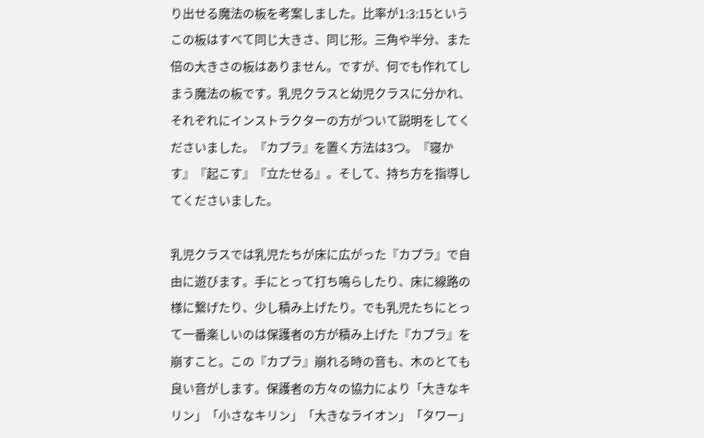り出せる魔法の板を考案しました。比率が1:3:15というこの板はすべて同じ大きさ、同じ形。三角や半分、また倍の大きさの板はありません。ですが、何でも作れてしまう魔法の板です。乳児クラスと幼児クラスに分かれ、それぞれにインストラクターの方がついて説明をしてくださいました。『カプラ』を置く方法は3つ。『寝かす』『起こす』『立たせる』。そして、持ち方を指導してくださいました。

乳児クラスでは乳児たちが床に広がった『カプラ』で自由に遊びます。手にとって打ち鳴らしたり、床に線路の様に繋げたり、少し積み上げたり。でも乳児たちにとって一番楽しいのは保護者の方が積み上げた『カプラ』を崩すこと。この『カプラ』崩れる時の音も、木のとても良い音がします。保護者の方々の協力により「大きなキリン」「小さなキリン」「大きなライオン」「タワー」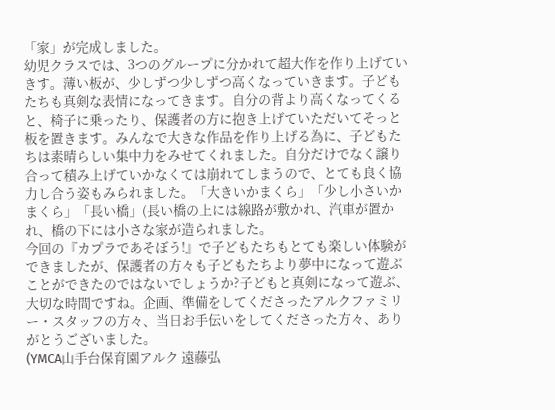「家」が完成しました。
幼児クラスでは、3つのグループに分かれて超大作を作り上げていきす。薄い板が、少しずつ少しずつ高くなっていきます。子どもたちも真剣な表情になってきます。自分の背より高くなってくると、椅子に乗ったり、保護者の方に抱き上げていただいてそっと板を置きます。みんなで大きな作品を作り上げる為に、子どもたちは素晴らしい集中力をみせてくれました。自分だけでなく譲り合って積み上げていかなくては崩れてしまうので、とても良く協力し合う姿もみられました。「大きいかまくら」「少し小さいかまくら」「長い橋」(長い橋の上には線路が敷かれ、汽車が置かれ、橋の下には小さな家が造られました。
今回の『カプラであそぼう!』で子どもたちもとても楽しい体験ができましたが、保護者の方々も子どもたちより夢中になって遊ぶことができたのではないでしょうか?子どもと真剣になって遊ぶ、大切な時間ですね。企画、準備をしてくださったアルクファミリー・スタッフの方々、当日お手伝いをしてくださった方々、ありがとうございました。
(YMCA山手台保育園アルク 遠藤弘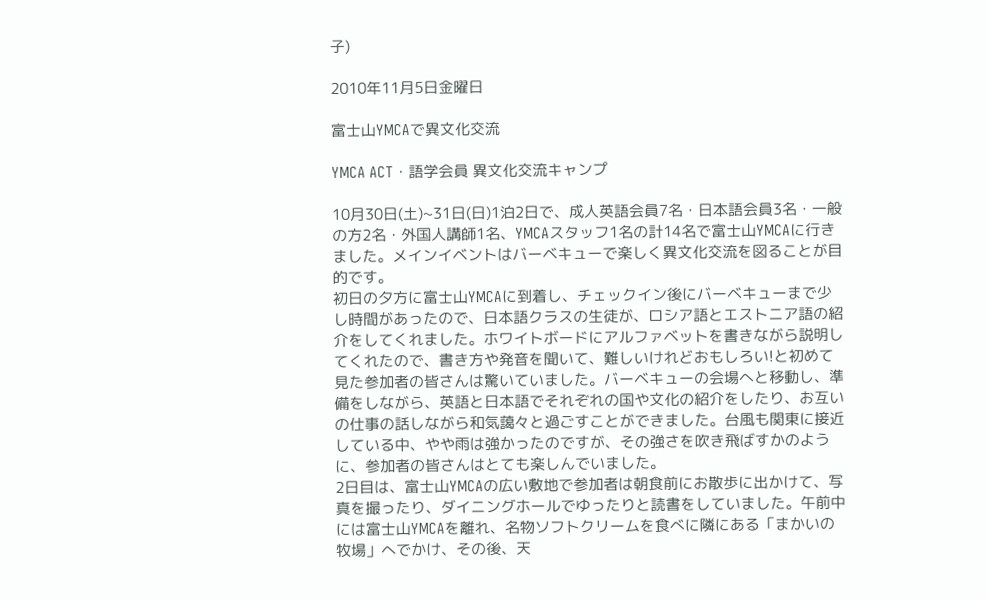子)

2010年11月5日金曜日

富士山YMCAで異文化交流

YMCA ACT・語学会員 異文化交流キャンプ

10月30日(土)~31日(日)1泊2日で、成人英語会員7名・日本語会員3名・一般の方2名・外国人講師1名、YMCAスタッフ1名の計14名で富士山YMCAに行きました。メインイベントはバーベキューで楽しく異文化交流を図ることが目的です。
初日の夕方に富士山YMCAに到着し、チェックイン後にバーベキューまで少し時間があったので、日本語クラスの生徒が、ロシア語とエストニア語の紹介をしてくれました。ホワイトボードにアルファベットを書きながら説明してくれたので、書き方や発音を聞いて、難しいけれどおもしろい!と初めて見た参加者の皆さんは驚いていました。バーベキューの会場へと移動し、準備をしながら、英語と日本語でそれぞれの国や文化の紹介をしたり、お互いの仕事の話しながら和気藹々と過ごすことができました。台風も関東に接近している中、やや雨は強かったのですが、その強さを吹き飛ばすかのように、参加者の皆さんはとても楽しんでいました。
2日目は、富士山YMCAの広い敷地で参加者は朝食前にお散歩に出かけて、写真を撮ったり、ダイニングホールでゆったりと読書をしていました。午前中には富士山YMCAを離れ、名物ソフトクリームを食べに隣にある「まかいの牧場」へでかけ、その後、天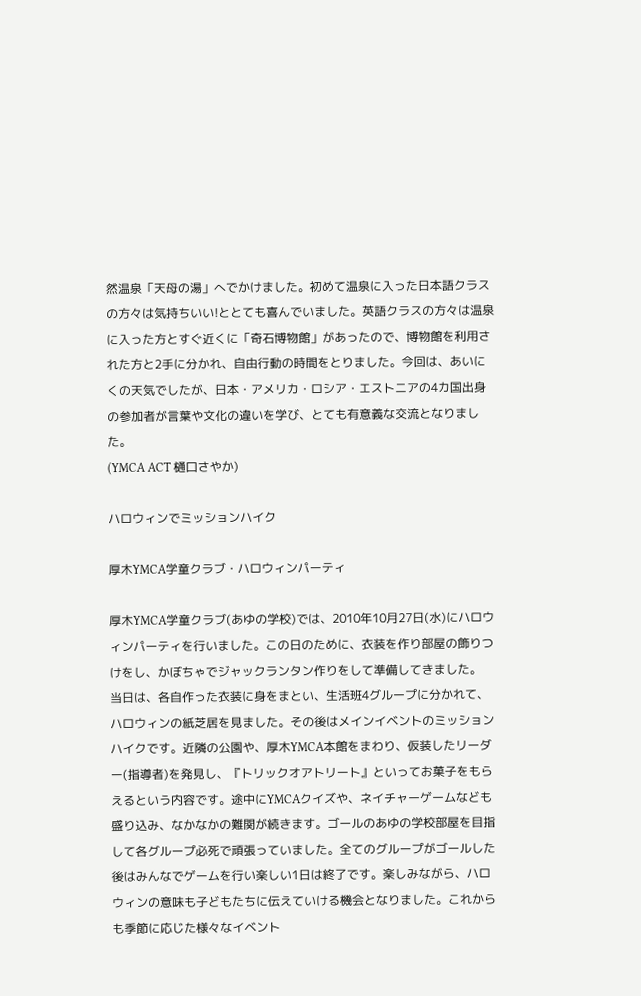然温泉「天母の湯」へでかけました。初めて温泉に入った日本語クラスの方々は気持ちいい!ととても喜んでいました。英語クラスの方々は温泉に入った方とすぐ近くに「奇石博物館」があったので、博物館を利用された方と2手に分かれ、自由行動の時間をとりました。今回は、あいにくの天気でしたが、日本・アメリカ・ロシア・エストニアの4カ国出身の参加者が言葉や文化の違いを学び、とても有意義な交流となりました。
(YMCA ACT 樋口さやか)

ハロウィンでミッションハイク

厚木YMCA学童クラブ・ハロウィンパーティ

厚木YMCA学童クラブ(あゆの学校)では、2010年10月27日(水)にハロウィンパーティを行いました。この日のために、衣装を作り部屋の飾りつけをし、かぼちゃでジャックランタン作りをして準備してきました。
当日は、各自作った衣装に身をまとい、生活班4グループに分かれて、ハロウィンの紙芝居を見ました。その後はメインイベントのミッションハイクです。近隣の公園や、厚木YMCA本館をまわり、仮装したリーダー(指導者)を発見し、『トリックオアトリート』といってお菓子をもらえるという内容です。途中にYMCAクイズや、ネイチャーゲームなども盛り込み、なかなかの難関が続きます。ゴールのあゆの学校部屋を目指して各グループ必死で頑張っていました。全てのグループがゴールした後はみんなでゲームを行い楽しい1日は終了です。楽しみながら、ハロウィンの意味も子どもたちに伝えていける機会となりました。これからも季節に応じた様々なイベント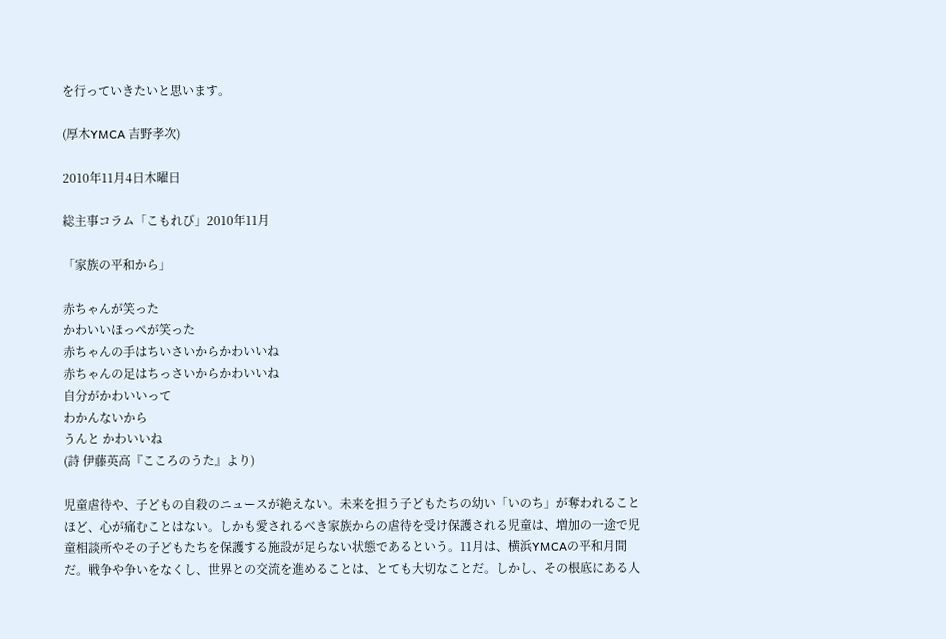を行っていきたいと思います。

(厚木YMCA 吉野孝次)

2010年11月4日木曜日

総主事コラム「こもれび」2010年11月

「家族の平和から」

赤ちゃんが笑った
かわいいほっぺが笑った
赤ちゃんの手はちいさいからかわいいね
赤ちゃんの足はちっさいからかわいいね
自分がかわいいって
わかんないから
うんと かわいいね
(詩 伊藤英高『こころのうた』より)

児童虐待や、子どもの自殺のニュースが絶えない。未来を担う子どもたちの幼い「いのち」が奪われることほど、心が痛むことはない。しかも愛されるべき家族からの虐待を受け保護される児童は、増加の一途で児童相談所やその子どもたちを保護する施設が足らない状態であるという。11月は、横浜YMCAの平和月間だ。戦争や争いをなくし、世界との交流を進めることは、とても大切なことだ。しかし、その根底にある人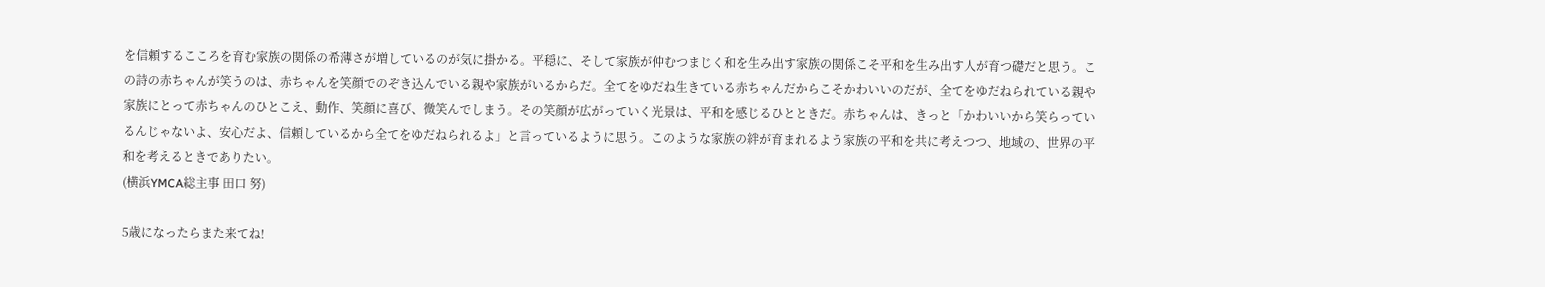を信頼するこころを育む家族の関係の希薄さが増しているのが気に掛かる。平穏に、そして家族が仲むつまじく和を生み出す家族の関係こそ平和を生み出す人が育つ礎だと思う。この詩の赤ちゃんが笑うのは、赤ちゃんを笑顔でのぞき込んでいる親や家族がいるからだ。全てをゆだね生きている赤ちゃんだからこそかわいいのだが、全てをゆだねられている親や家族にとって赤ちゃんのひとこえ、動作、笑顔に喜び、微笑んでしまう。その笑顔が広がっていく光景は、平和を感じるひとときだ。赤ちゃんは、きっと「かわいいから笑らっているんじゃないよ、安心だよ、信頼しているから全てをゆだねられるよ」と言っているように思う。このような家族の絆が育まれるよう家族の平和を共に考えつつ、地域の、世界の平和を考えるときでありたい。
(横浜YMCA総主事 田口 努)

5歳になったらまた来てね!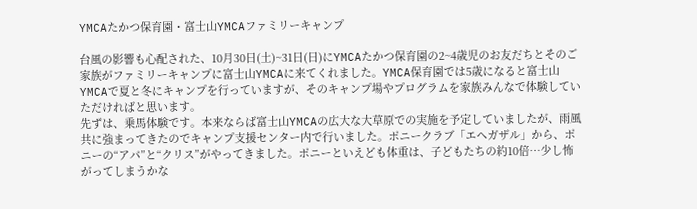YMCAたかつ保育園・富士山YMCAファミリーキャンプ

台風の影響も心配された、10月30日(土)~31日(日)にYMCAたかつ保育園の2~4歳児のお友だちとそのご家族がファミリーキャンプに富士山YMCAに来てくれました。YMCA保育園では5歳になると富士山YMCAで夏と冬にキャンプを行っていますが、そのキャンプ場やプログラムを家族みんなで体験していただければと思います。
先ずは、乗馬体験です。本来ならば富士山YMCAの広大な大草原での実施を予定していましたが、雨風共に強まってきたのでキャンプ支援センター内で行いました。ポニークラブ「エヘガザル」から、ポニーの“アパ”と“クリス”がやってきました。ポニーといえども体重は、子どもたちの約10倍…少し怖がってしまうかな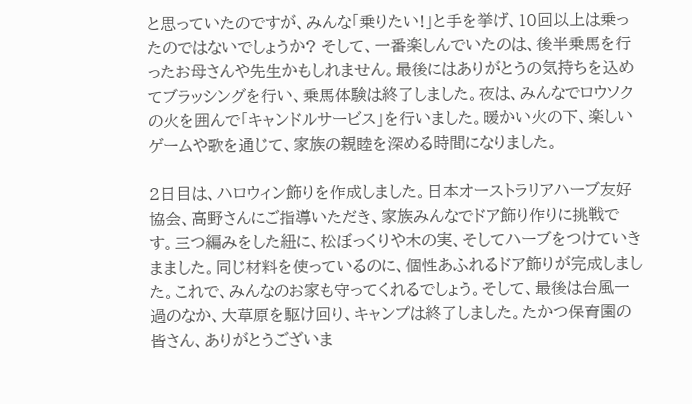と思っていたのですが、みんな「乗りたい!」と手を挙げ、10回以上は乗ったのではないでしょうか? そして、一番楽しんでいたのは、後半乗馬を行ったお母さんや先生かもしれません。最後にはありがとうの気持ちを込めてブラッシングを行い、乗馬体験は終了しました。夜は、みんなでロウソクの火を囲んで「キャンドルサービス」を行いました。暖かい火の下、楽しいゲームや歌を通じて、家族の親睦を深める時間になりました。

2日目は、ハロウィン飾りを作成しました。日本オーストラリアハーブ友好協会、高野さんにご指導いただき、家族みんなでドア飾り作りに挑戦です。三つ編みをした紐に、松ぼっくりや木の実、そしてハーブをつけていきまました。同じ材料を使っているのに、個性あふれるドア飾りが完成しました。これで、みんなのお家も守ってくれるでしょう。そして、最後は台風一過のなか、大草原を駆け回り、キャンプは終了しました。たかつ保育園の皆さん、ありがとうございま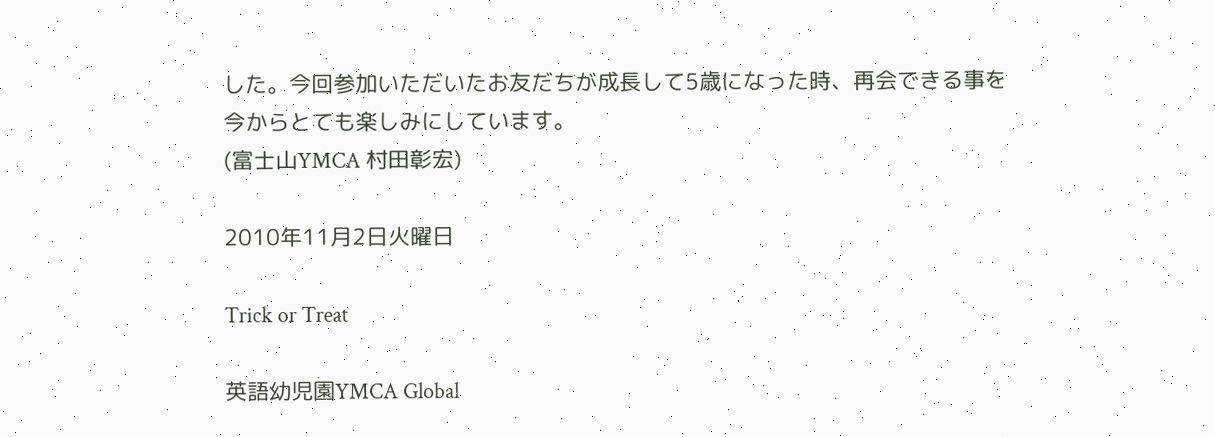した。今回参加いただいたお友だちが成長して5歳になった時、再会できる事を今からとても楽しみにしています。
(富士山YMCA 村田彰宏)

2010年11月2日火曜日

Trick or Treat

英語幼児園YMCA Global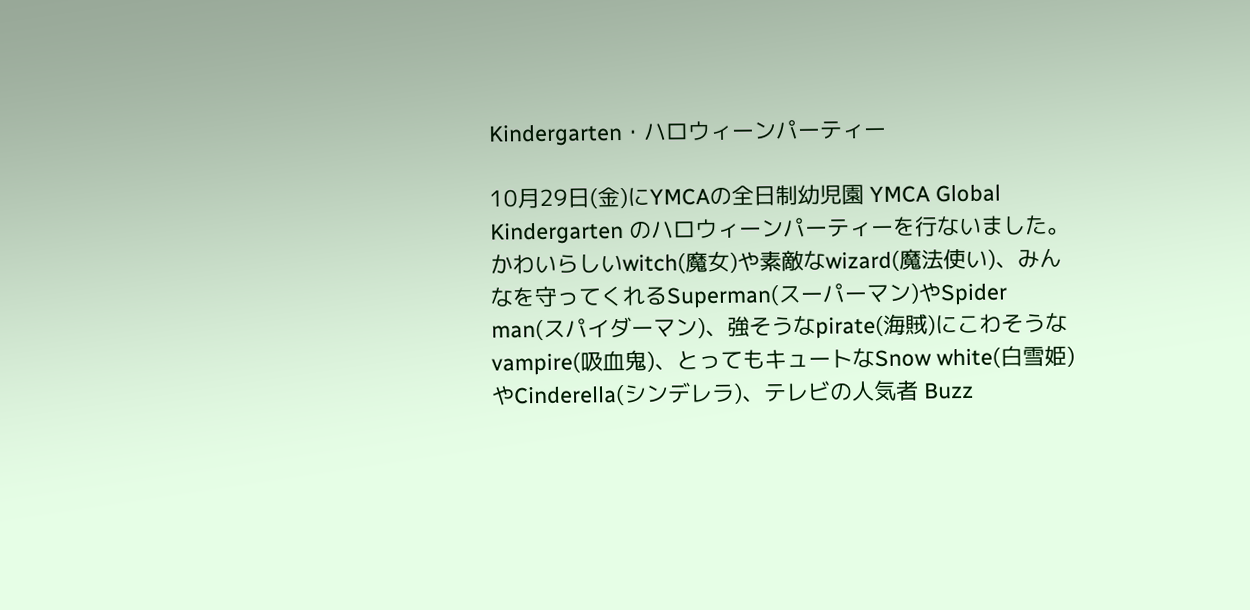Kindergarten・ハロウィーンパーティー

10月29日(金)にYMCAの全日制幼児園 YMCA Global Kindergarten のハロウィーンパーティーを行ないました。かわいらしいwitch(魔女)や素敵なwizard(魔法使い)、みんなを守ってくれるSuperman(スーパーマン)やSpider man(スパイダーマン)、強そうなpirate(海賊)にこわそうなvampire(吸血鬼)、とってもキュートなSnow white(白雪姫)やCinderella(シンデレラ)、テレビの人気者 Buzz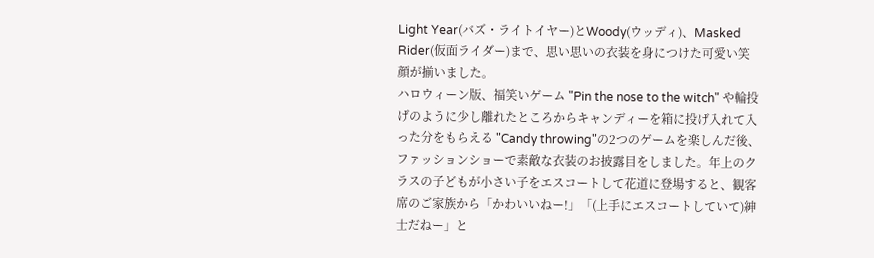Light Year(バズ・ライトイヤー)とWoody(ウッディ)、Masked Rider(仮面ライダー)まで、思い思いの衣装を身につけた可愛い笑顔が揃いました。
ハロウィーン版、福笑いゲーム "Pin the nose to the witch" や輪投げのように少し離れたところからキャンディーを箱に投げ入れて入った分をもらえる "Candy throwing"の2つのゲームを楽しんだ後、ファッションショーで素敵な衣装のお披露目をしました。年上のクラスの子どもが小さい子をエスコートして花道に登場すると、観客席のご家族から「かわいいねー!」「(上手にエスコートしていて)紳士だねー」と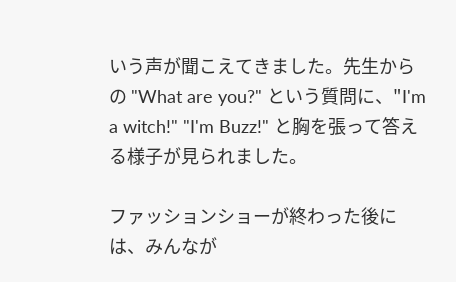いう声が聞こえてきました。先生からの "What are you?" という質問に、"I'm a witch!" "I'm Buzz!" と胸を張って答える様子が見られました。

ファッションショーが終わった後には、みんなが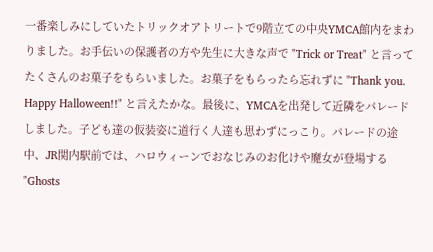一番楽しみにしていたトリックオアトリートで9階立ての中央YMCA館内をまわりました。お手伝いの保護者の方や先生に大きな声で "Trick or Treat" と言ってたくさんのお菓子をもらいました。お菓子をもらったら忘れずに "Thank you. Happy Halloween!!" と言えたかな。最後に、YMCAを出発して近隣をパレードしました。子ども達の仮装姿に道行く人達も思わずにっこり。パレードの途中、JR関内駅前では、ハロウィーンでおなじみのお化けや魔女が登場する "Ghosts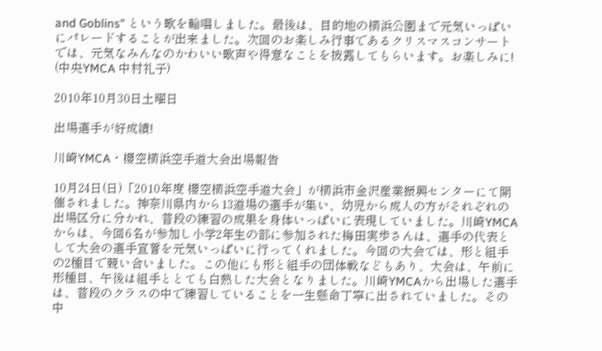and Goblins" という歌を輪唱しました。最後は、目的地の横浜公園まで元気いっぱいにパレードすることが出来ました。次回のお楽しみ行事であるクリスマスコンサートでは、元気なみんなのかわいい歌声や得意なことを披露してもらいます。お楽しみに!
(中央YMCA 中村礼子)

2010年10月30日土曜日

出場選手が好成績!

川崎YMCA・櫻空横浜空手道大会出場報告

10月24日(日)「2010年度 櫻空横浜空手道大会」が横浜市金沢産業振興センターにて開催されました。神奈川県内から13道場の選手が集い、幼児から成人の方がそれぞれの出場区分に分かれ、普段の練習の成果を身体いっぱいに表現していました。川崎YMCAからは、今回6名が参加し小学2年生の部に参加された梅田実歩さんは、選手の代表として大会の選手宣誓を元気いっぱいに行ってくれました。今回の大会では、形と組手の2種目で競い合いました。この他にも形と組手の団体戦などもあり、大会は、午前に形種目、午後は組手ととても白熱した大会となりました。川崎YMCAから出場した選手は、普段のクラスの中で練習していることを一生懸命丁寧に出されていました。その中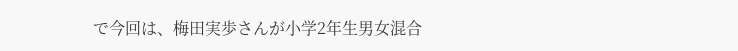で今回は、梅田実歩さんが小学2年生男女混合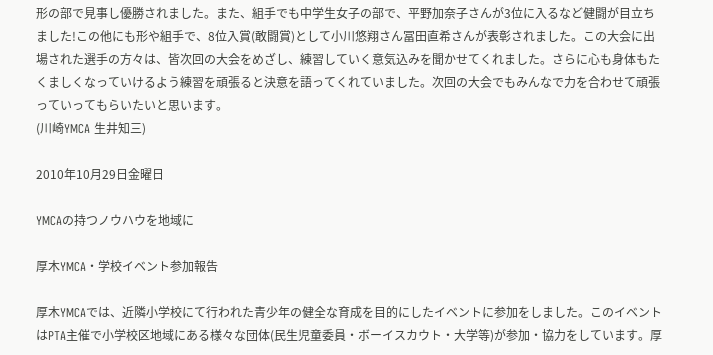形の部で見事し優勝されました。また、組手でも中学生女子の部で、平野加奈子さんが3位に入るなど健闘が目立ちました!この他にも形や組手で、8位入賞(敢闘賞)として小川悠翔さん冨田直希さんが表彰されました。この大会に出場された選手の方々は、皆次回の大会をめざし、練習していく意気込みを聞かせてくれました。さらに心も身体もたくましくなっていけるよう練習を頑張ると決意を語ってくれていました。次回の大会でもみんなで力を合わせて頑張っていってもらいたいと思います。
(川崎YMCA 生井知三)

2010年10月29日金曜日

YMCAの持つノウハウを地域に

厚木YMCA・学校イベント参加報告

厚木YMCAでは、近隣小学校にて行われた青少年の健全な育成を目的にしたイベントに参加をしました。このイベントはPTA主催で小学校区地域にある様々な団体(民生児童委員・ボーイスカウト・大学等)が参加・協力をしています。厚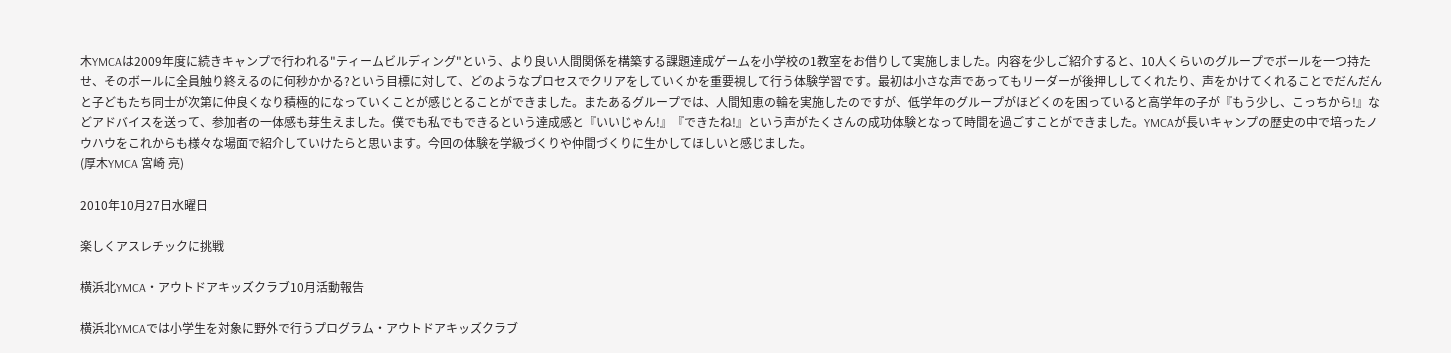木YMCAは2009年度に続きキャンプで行われる"ティームビルディング"という、より良い人間関係を構築する課題達成ゲームを小学校の1教室をお借りして実施しました。内容を少しご紹介すると、10人くらいのグループでボールを一つ持たせ、そのボールに全員触り終えるのに何秒かかる?という目標に対して、どのようなプロセスでクリアをしていくかを重要視して行う体験学習です。最初は小さな声であってもリーダーが後押ししてくれたり、声をかけてくれることでだんだんと子どもたち同士が次第に仲良くなり積極的になっていくことが感じとることができました。またあるグループでは、人間知恵の輪を実施したのですが、低学年のグループがほどくのを困っていると高学年の子が『もう少し、こっちから!』などアドバイスを送って、参加者の一体感も芽生えました。僕でも私でもできるという達成感と『いいじゃん!』『できたね!』という声がたくさんの成功体験となって時間を過ごすことができました。YMCAが長いキャンプの歴史の中で培ったノウハウをこれからも様々な場面で紹介していけたらと思います。今回の体験を学級づくりや仲間づくりに生かしてほしいと感じました。
(厚木YMCA 宮崎 亮)

2010年10月27日水曜日

楽しくアスレチックに挑戦

横浜北YMCA・アウトドアキッズクラブ10月活動報告

横浜北YMCAでは小学生を対象に野外で行うプログラム・アウトドアキッズクラブ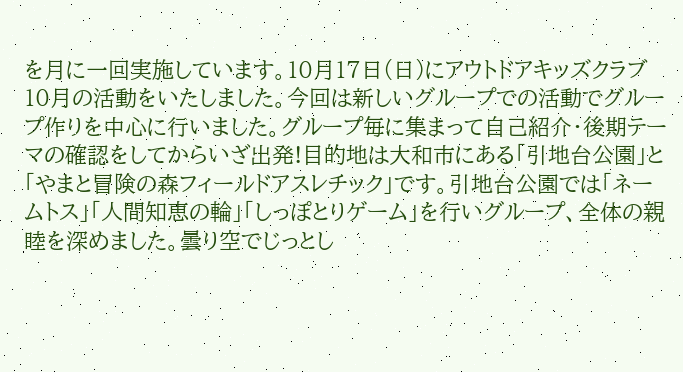を月に一回実施しています。10月17日(日)にアウトドアキッズクラブ10月の活動をいたしました。今回は新しいグループでの活動でグループ作りを中心に行いました。グループ毎に集まって自己紹介・後期テーマの確認をしてからいざ出発!目的地は大和市にある「引地台公園」と「やまと冒険の森フィールドアスレチック」です。引地台公園では「ネームトス」「人間知恵の輪」「しっぽとりゲーム」を行いグループ、全体の親睦を深めました。曇り空でじっとし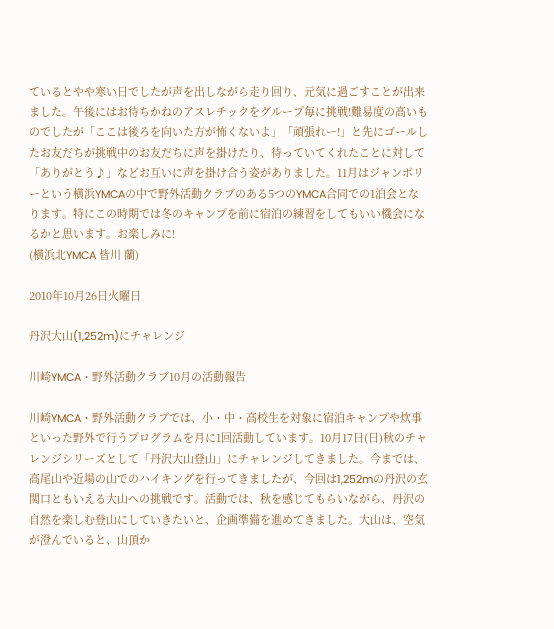ているとやや寒い日でしたが声を出しながら走り回り、元気に過ごすことが出来ました。午後にはお待ちかねのアスレチックをグループ毎に挑戦!難易度の高いものでしたが「ここは後ろを向いた方が怖くないよ」「頑張れー!」と先にゴールしたお友だちが挑戦中のお友だちに声を掛けたり、待っていてくれたことに対して「ありがとう♪」などお互いに声を掛け合う姿がありました。11月はジャンボリーという横浜YMCAの中で野外活動クラブのある5つのYMCA合同での1泊会となります。特にこの時期では冬のキャンプを前に宿泊の練習をしてもいい機会になるかと思います。お楽しみに!
(横浜北YMCA 皆川 蘭)

2010年10月26日火曜日

丹沢大山(1,252m)にチャレンジ

川崎YMCA・野外活動クラブ10月の活動報告

川崎YMCA・野外活動クラブでは、小・中・高校生を対象に宿泊キャンプや炊事といった野外で行うプログラムを月に1回活動しています。10月17日(日)秋のチャレンジシリーズとして「丹沢大山登山」にチャレンジしてきました。今までは、高尾山や近場の山でのハイキングを行ってきましたが、今回は1,252mの丹沢の玄関口ともいえる大山への挑戦です。活動では、秋を感じてもらいながら、丹沢の自然を楽しむ登山にしていきたいと、企画準備を進めてきました。大山は、空気が澄んでいると、山頂か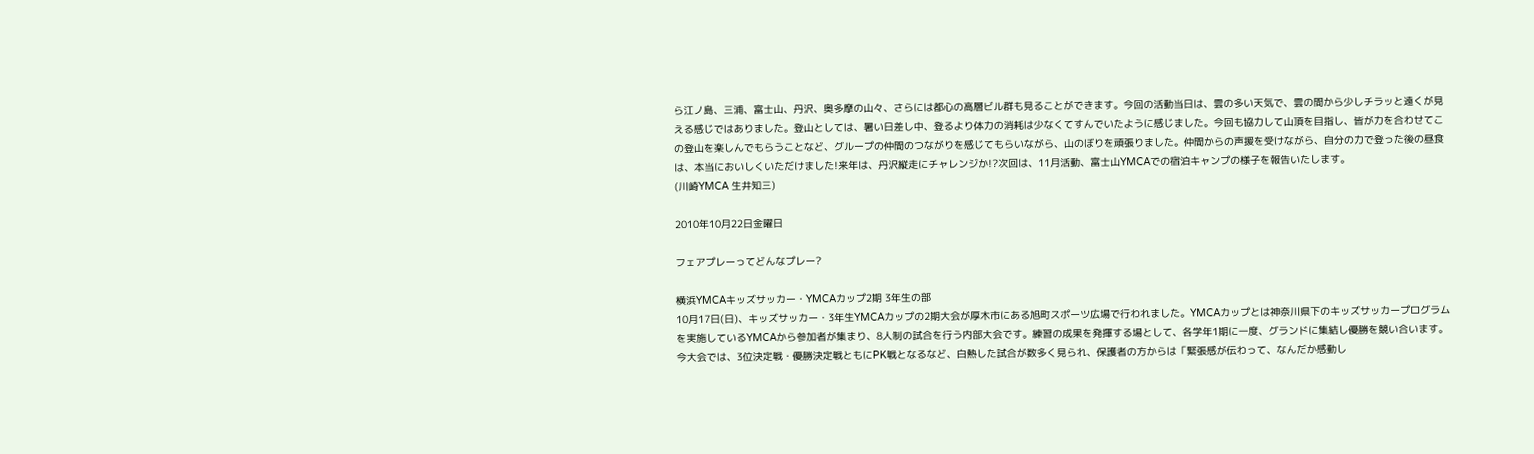ら江ノ島、三浦、富士山、丹沢、奥多摩の山々、さらには都心の高層ビル群も見ることができます。今回の活動当日は、雲の多い天気で、雲の間から少しチラッと遠くが見える感じではありました。登山としては、暑い日差し中、登るより体力の消耗は少なくてすんでいたように感じました。今回も協力して山頂を目指し、皆が力を合わせてこの登山を楽しんでもらうことなど、グループの仲間のつながりを感じてもらいながら、山のぼりを頑張りました。仲間からの声援を受けながら、自分の力で登った後の昼食は、本当においしくいただけました!来年は、丹沢縦走にチャレンジか!?次回は、11月活動、富士山YMCAでの宿泊キャンプの様子を報告いたします。
(川崎YMCA 生井知三)

2010年10月22日金曜日

フェアプレーってどんなプレー?

横浜YMCAキッズサッカー・YMCAカップ2期 3年生の部
10月17日(日)、キッズサッカー・3年生YMCAカップの2期大会が厚木市にある旭町スポーツ広場で行われました。YMCAカップとは神奈川県下のキッズサッカープログラムを実施しているYMCAから参加者が集まり、8人制の試合を行う内部大会です。練習の成果を発揮する場として、各学年1期に一度、グランドに集結し優勝を競い合います。今大会では、3位決定戦・優勝決定戦ともにPK戦となるなど、白熱した試合が数多く見られ、保護者の方からは「緊張感が伝わって、なんだか感動し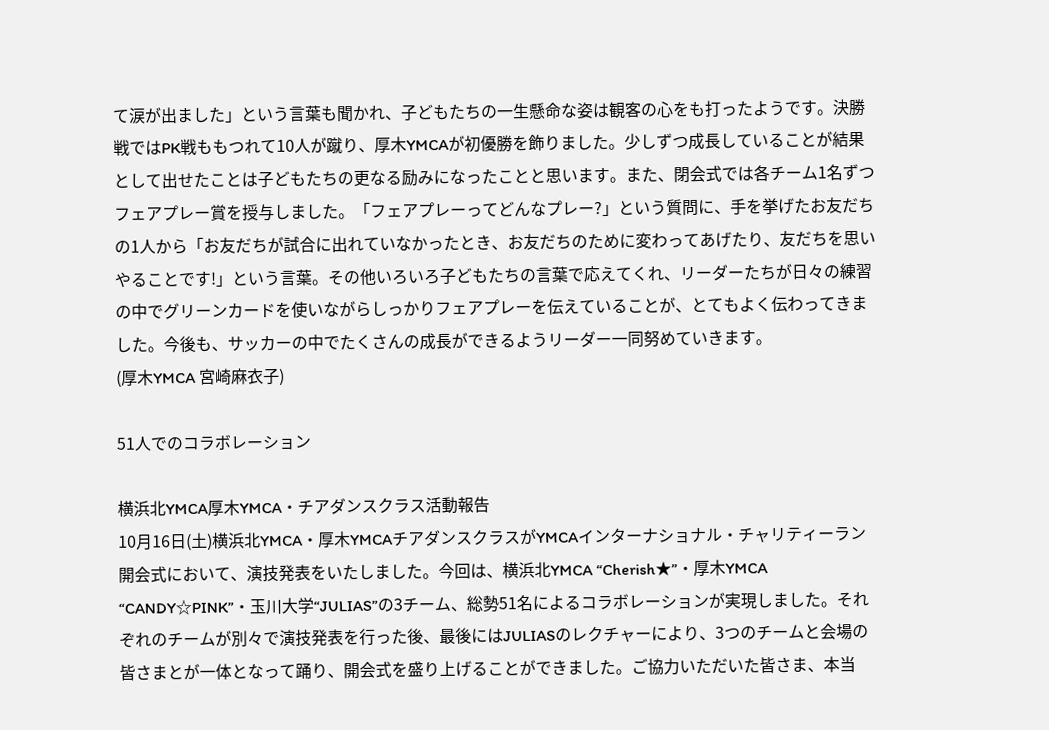て涙が出ました」という言葉も聞かれ、子どもたちの一生懸命な姿は観客の心をも打ったようです。決勝戦ではPK戦ももつれて10人が蹴り、厚木YMCAが初優勝を飾りました。少しずつ成長していることが結果として出せたことは子どもたちの更なる励みになったことと思います。また、閉会式では各チーム1名ずつフェアプレー賞を授与しました。「フェアプレーってどんなプレー?」という質問に、手を挙げたお友だちの1人から「お友だちが試合に出れていなかったとき、お友だちのために変わってあげたり、友だちを思いやることです!」という言葉。その他いろいろ子どもたちの言葉で応えてくれ、リーダーたちが日々の練習の中でグリーンカードを使いながらしっかりフェアプレーを伝えていることが、とてもよく伝わってきました。今後も、サッカーの中でたくさんの成長ができるようリーダー一同努めていきます。
(厚木YMCA 宮崎麻衣子)

51人でのコラボレーション

横浜北YMCA厚木YMCA・チアダンスクラス活動報告
10月16日(土)横浜北YMCA・厚木YMCAチアダンスクラスがYMCAインターナショナル・チャリティーラン開会式において、演技発表をいたしました。今回は、横浜北YMCA “Cherish★”・厚木YMCA “CANDY☆PINK”・玉川大学“JULIAS”の3チーム、総勢51名によるコラボレーションが実現しました。それぞれのチームが別々で演技発表を行った後、最後にはJULIASのレクチャーにより、3つのチームと会場の皆さまとが一体となって踊り、開会式を盛り上げることができました。ご協力いただいた皆さま、本当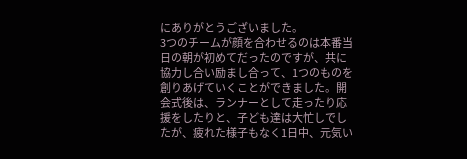にありがとうございました。
3つのチームが顔を合わせるのは本番当日の朝が初めてだったのですが、共に協力し合い励まし合って、1つのものを創りあげていくことができました。開会式後は、ランナーとして走ったり応援をしたりと、子ども達は大忙しでしたが、疲れた様子もなく1日中、元気い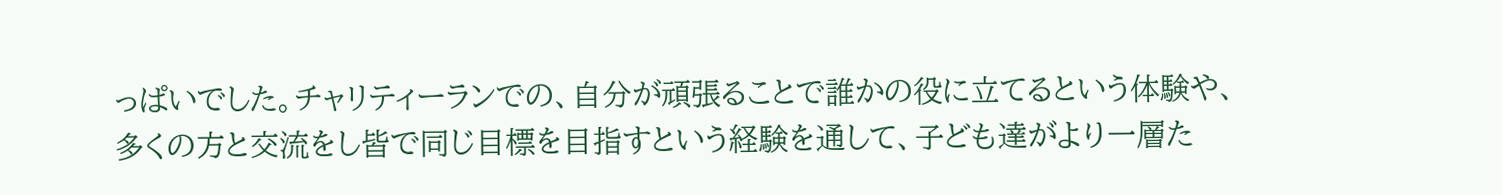っぱいでした。チャリティーランでの、自分が頑張ることで誰かの役に立てるという体験や、多くの方と交流をし皆で同じ目標を目指すという経験を通して、子ども達がより一層た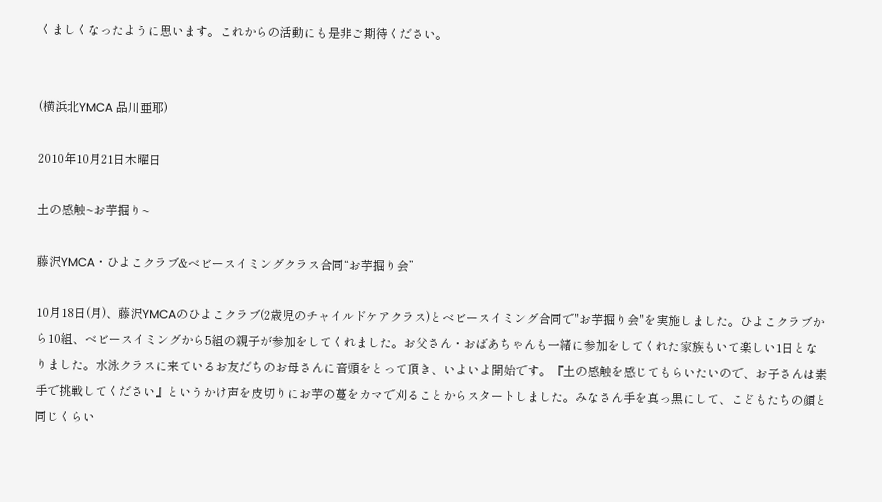くましくなったように思います。これからの活動にも是非ご期待ください。


(横浜北YMCA 品川亜耶)

2010年10月21日木曜日

土の感触~お芋掘り~

藤沢YMCA・ひよこクラブ&ベビースイミングクラス合同“お芋掘り会”

10月18日(月)、藤沢YMCAのひよこクラブ(2歳児のチャイルドケアクラス)とベビースイミング合同で"お芋掘り会"を実施しました。ひよこクラブから10組、ベビースイミングから5組の親子が参加をしてくれました。お父さん・おばあちゃんも一緒に参加をしてくれた家族もいて楽しい1日となりました。水泳クラスに来ているお友だちのお母さんに音頭をとって頂き、いよいよ開始です。『土の感触を感じてもらいたいので、お子さんは素手で挑戦してください』というかけ声を皮切りにお芋の蔓をカマで刈ることからスタートしました。みなさん手を真っ黒にして、こどもたちの顔と同じくらい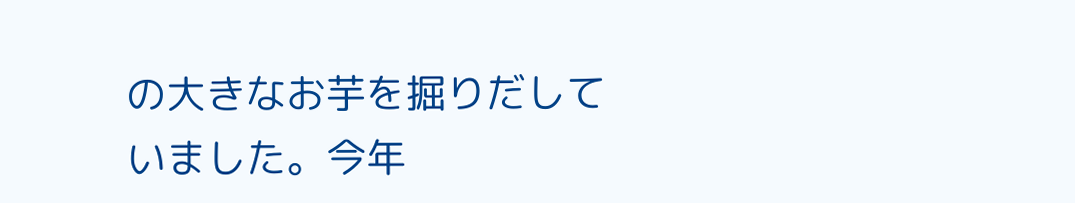の大きなお芋を掘りだしていました。今年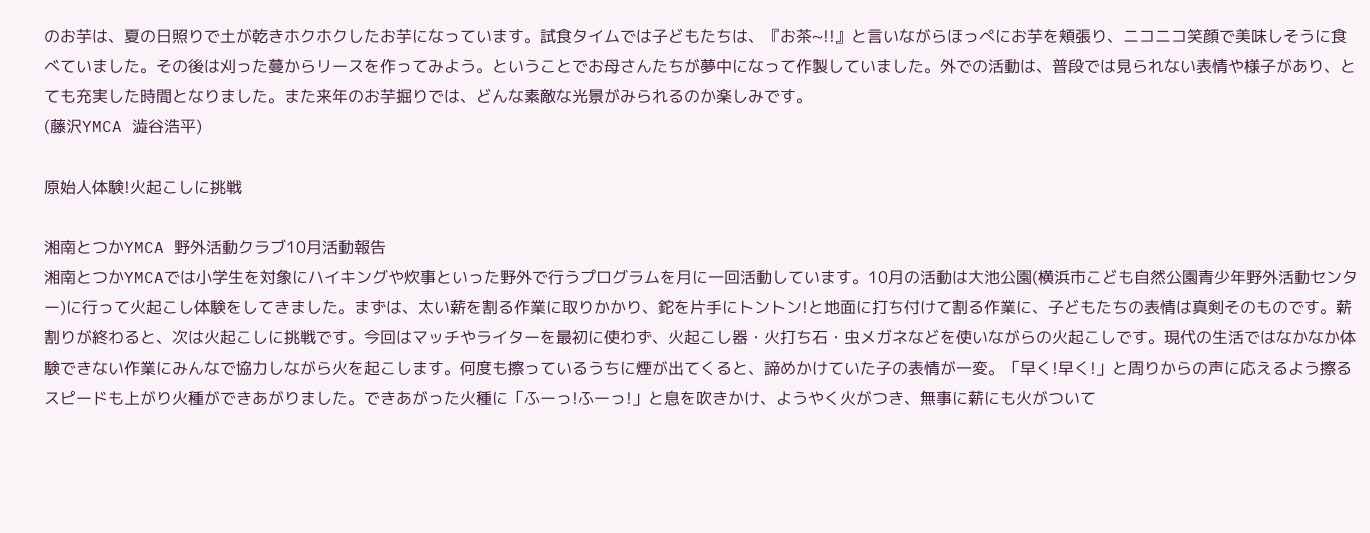のお芋は、夏の日照りで土が乾きホクホクしたお芋になっています。試食タイムでは子どもたちは、『お茶~!!』と言いながらほっぺにお芋を頬張り、ニコニコ笑顔で美味しそうに食べていました。その後は刈った蔓からリースを作ってみよう。ということでお母さんたちが夢中になって作製していました。外での活動は、普段では見られない表情や様子があり、とても充実した時間となりました。また来年のお芋掘りでは、どんな素敵な光景がみられるのか楽しみです。
(藤沢YMCA 澁谷浩平)

原始人体験!火起こしに挑戦

湘南とつかYMCA 野外活動クラブ10月活動報告
湘南とつかYMCAでは小学生を対象にハイキングや炊事といった野外で行うプログラムを月に一回活動しています。10月の活動は大池公園(横浜市こども自然公園青少年野外活動センター)に行って火起こし体験をしてきました。まずは、太い薪を割る作業に取りかかり、鉈を片手にトントン!と地面に打ち付けて割る作業に、子どもたちの表情は真剣そのものです。薪割りが終わると、次は火起こしに挑戦です。今回はマッチやライターを最初に使わず、火起こし器・火打ち石・虫メガネなどを使いながらの火起こしです。現代の生活ではなかなか体験できない作業にみんなで協力しながら火を起こします。何度も擦っているうちに煙が出てくると、諦めかけていた子の表情が一変。「早く!早く!」と周りからの声に応えるよう擦るスピードも上がり火種ができあがりました。できあがった火種に「ふーっ!ふーっ!」と息を吹きかけ、ようやく火がつき、無事に薪にも火がついて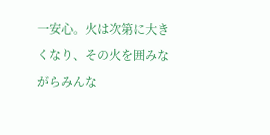一安心。火は次第に大きくなり、その火を囲みながらみんな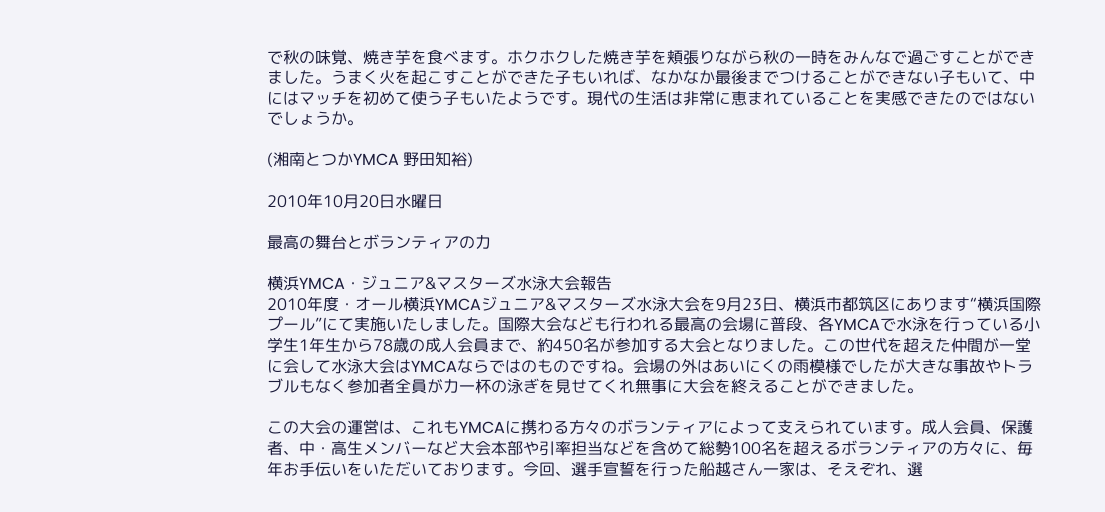で秋の味覚、焼き芋を食べます。ホクホクした焼き芋を頬張りながら秋の一時をみんなで過ごすことができました。うまく火を起こすことができた子もいれば、なかなか最後までつけることができない子もいて、中にはマッチを初めて使う子もいたようです。現代の生活は非常に恵まれていることを実感できたのではないでしょうか。

(湘南とつかYMCA 野田知裕)

2010年10月20日水曜日

最高の舞台とボランティアの力

横浜YMCA・ジュニア&マスターズ水泳大会報告
2010年度・オール横浜YMCAジュニア&マスターズ水泳大会を9月23日、横浜市都筑区にあります“横浜国際プール”にて実施いたしました。国際大会なども行われる最高の会場に普段、各YMCAで水泳を行っている小学生1年生から78歳の成人会員まで、約450名が参加する大会となりました。この世代を超えた仲間が一堂に会して水泳大会はYMCAならではのものですね。会場の外はあいにくの雨模様でしたが大きな事故やトラブルもなく参加者全員が力一杯の泳ぎを見せてくれ無事に大会を終えることができました。

この大会の運営は、これもYMCAに携わる方々のボランティアによって支えられています。成人会員、保護者、中・高生メンバーなど大会本部や引率担当などを含めて総勢100名を超えるボランティアの方々に、毎年お手伝いをいただいております。今回、選手宣誓を行った船越さん一家は、そえぞれ、選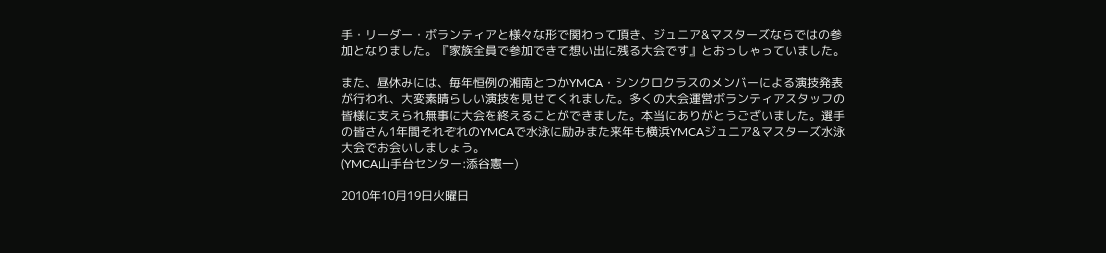手・リーダー・ボランティアと様々な形で関わって頂き、ジュニア&マスターズならではの参加となりました。『家族全員で参加できて想い出に残る大会です』とおっしゃっていました。

また、昼休みには、毎年恒例の湘南とつかYMCA・シンクロクラスのメンバーによる演技発表が行われ、大変素晴らしい演技を見せてくれました。多くの大会運営ボランティアスタッフの皆様に支えられ無事に大会を終えることができました。本当にありがとうございました。選手の皆さん1年間それぞれのYMCAで水泳に励みまた来年も横浜YMCAジュニア&マスターズ水泳大会でお会いしましょう。
(YMCA山手台センター:添谷憲一)

2010年10月19日火曜日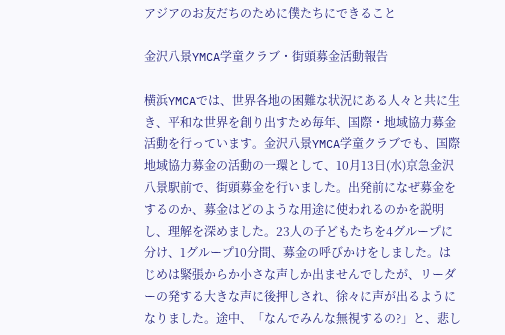アジアのお友だちのために僕たちにできること

金沢八景YMCA学童クラブ・街頭募金活動報告

横浜YMCAでは、世界各地の困難な状況にある人々と共に生き、平和な世界を創り出すため毎年、国際・地域協力募金活動を行っています。金沢八景YMCA学童クラブでも、国際地域協力募金の活動の一環として、10月13日(水)京急金沢八景駅前で、街頭募金を行いました。出発前になぜ募金をするのか、募金はどのような用途に使われるのかを説明し、理解を深めました。23人の子どもたちを4グループに分け、1グループ10分間、募金の呼びかけをしました。はじめは緊張からか小さな声しか出ませんでしたが、リーダーの発する大きな声に後押しされ、徐々に声が出るようになりました。途中、「なんでみんな無視するの?」と、悲し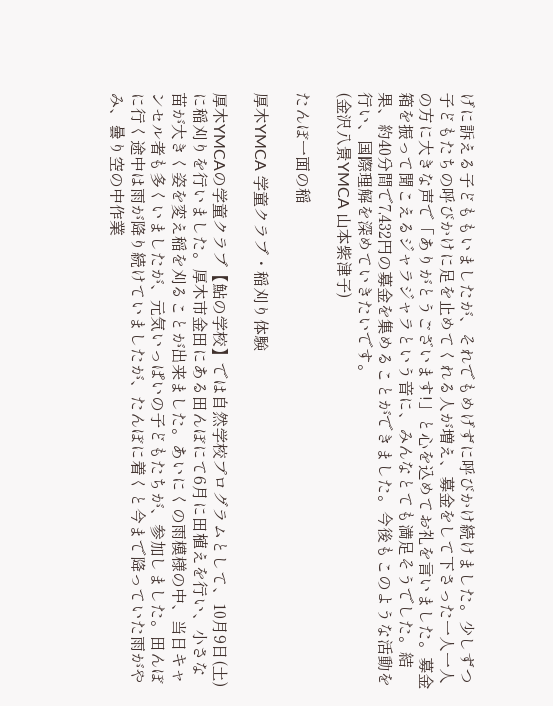げに訴える子どももいましたが、それでもめげずに呼びかけ続けました。少しずつ子どもたちの呼びかけに足を止めてくれる人が増え、募金をして下さった一人一人の方に大きな声で「ありがとうございます!」と心を込めてお礼を言いました。募金箱を振って聞こえるジャラジャラという音に、みんなとても満足そうでした。結果、約40分間で7,432円の募金を集めることができました。今後もこのような活動を行い、国際理解を深めていきたいです。
(金沢八景YMCA 山本紫津子)

たんぼ一面の稲

厚木YMCA 学童クラブ・稲刈り体験

厚木YMCAの学童クラブ【鮎の学校】では自然学校プログラムとして、10月9日(土)に稲刈りを行いました。厚木市金田にある田んぼにて6月に田植えを行い、小さな苗が大きく姿を変え稲を刈ることが出来ました。あいにくの雨模様の中、当日キャンセル者も多くいましたが、元気いっぱいの子どもたちが、参加しました。田んぼに行く途中は雨が降り続けていましたが、たんぼに着くと今まで降っていた雨がやみ、曇り空の中作業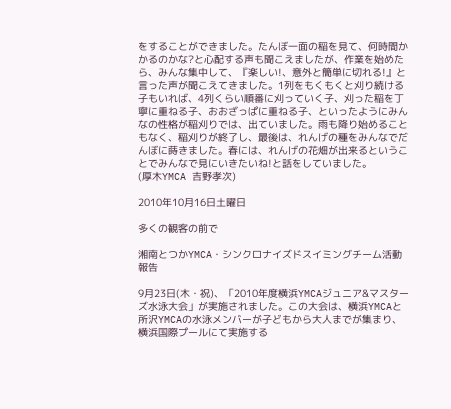をすることができました。たんぼ一面の稲を見て、何時間かかるのかな?と心配する声も聞こえましたが、作業を始めたら、みんな集中して、『楽しい!、意外と簡単に切れる!』と言った声が聞こえてきました。1列をもくもくと刈り続ける子もいれば、4列くらい順番に刈っていく子、刈った稲を丁寧に重ねる子、おおざっぱに重ねる子、といったようにみんなの性格が稲刈りでは、出ていました。雨も降り始めることもなく、稲刈りが終了し、最後は、れんげの種をみんなでだんぼに蒔きました。春には、れんげの花畑が出来るということでみんなで見にいきたいね!と話をしていました。
(厚木YMCA 吉野孝次)

2010年10月16日土曜日

多くの観客の前で

湘南とつかYMCA・シンクロナイズドスイミングチーム活動報告

9月23日(木・祝)、「2010年度横浜YMCAジュニア&マスターズ水泳大会」が実施されました。この大会は、横浜YMCAと所沢YMCAの水泳メンバーが子どもから大人までが集まり、横浜国際プールにて実施する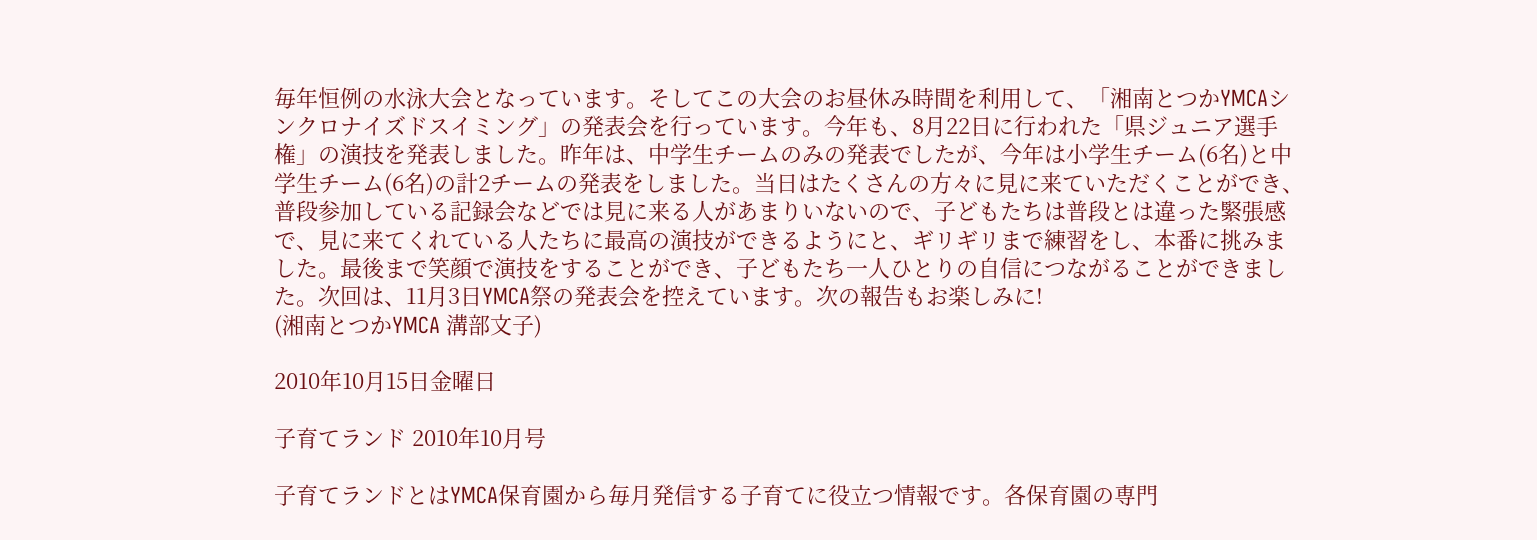毎年恒例の水泳大会となっています。そしてこの大会のお昼休み時間を利用して、「湘南とつかYMCAシンクロナイズドスイミング」の発表会を行っています。今年も、8月22日に行われた「県ジュニア選手権」の演技を発表しました。昨年は、中学生チームのみの発表でしたが、今年は小学生チーム(6名)と中学生チーム(6名)の計2チームの発表をしました。当日はたくさんの方々に見に来ていただくことができ、普段参加している記録会などでは見に来る人があまりいないので、子どもたちは普段とは違った緊張感で、見に来てくれている人たちに最高の演技ができるようにと、ギリギリまで練習をし、本番に挑みました。最後まで笑顔で演技をすることができ、子どもたち一人ひとりの自信につながることができました。次回は、11月3日YMCA祭の発表会を控えています。次の報告もお楽しみに!
(湘南とつかYMCA 溝部文子)

2010年10月15日金曜日

子育てランド 2010年10月号

子育てランドとはYMCA保育園から毎月発信する子育てに役立つ情報です。各保育園の専門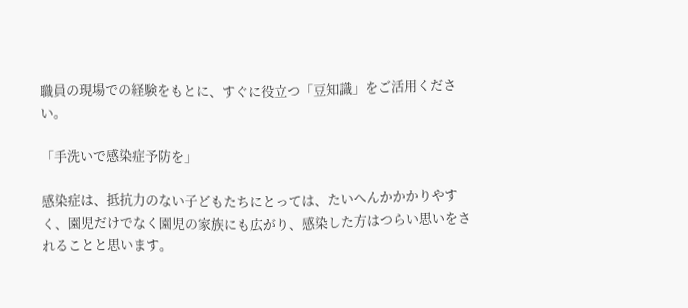職員の現場での経験をもとに、すぐに役立つ「豆知識」をご活用ください。

「手洗いで感染症予防を」

感染症は、抵抗力のない子どもたちにとっては、たいへんかかかりやすく、園児だけでなく園児の家族にも広がり、感染した方はつらい思いをされることと思います。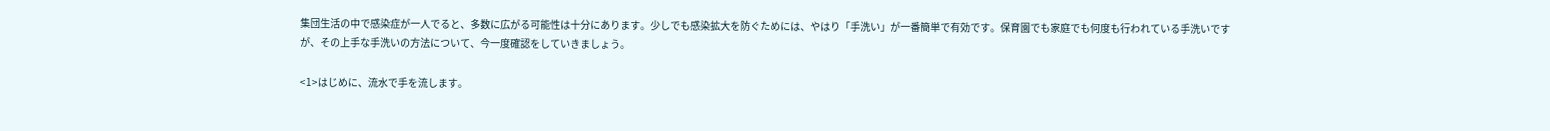集団生活の中で感染症が一人でると、多数に広がる可能性は十分にあります。少しでも感染拡大を防ぐためには、やはり「手洗い」が一番簡単で有効です。保育園でも家庭でも何度も行われている手洗いですが、その上手な手洗いの方法について、今一度確認をしていきましょう。

<1>はじめに、流水で手を流します。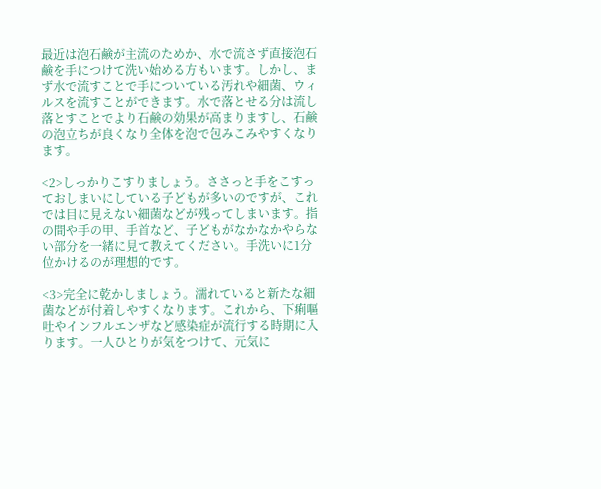最近は泡石鹸が主流のためか、水で流さず直接泡石鹸を手につけて洗い始める方もいます。しかし、まず水で流すことで手についている汚れや細菌、ウィルスを流すことができます。水で落とせる分は流し落とすことでより石鹸の効果が高まりますし、石鹸の泡立ちが良くなり全体を泡で包みこみやすくなります。

<2>しっかりこすりましょう。ささっと手をこすっておしまいにしている子どもが多いのですが、これでは目に見えない細菌などが残ってしまいます。指の間や手の甲、手首など、子どもがなかなかやらない部分を一緒に見て教えてください。手洗いに1分位かけるのが理想的です。

<3>完全に乾かしましょう。濡れていると新たな細菌などが付着しやすくなります。これから、下痢嘔吐やインフルエンザなど感染症が流行する時期に入ります。一人ひとりが気をつけて、元気に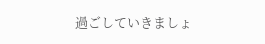過ごしていきましょ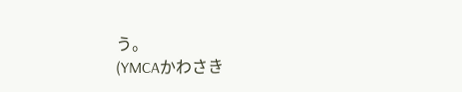う。
(YMCAかわさき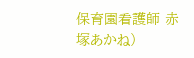保育園看護師 赤塚あかね)